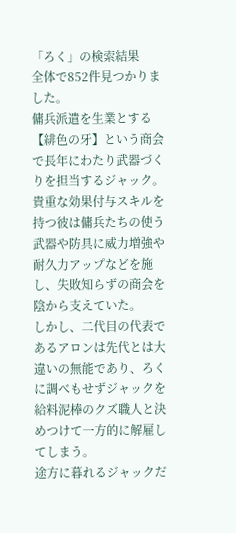「ろく」の検索結果
全体で852件見つかりました。
傭兵派遣を生業とする【緋色の牙】という商会で長年にわたり武器づくりを担当するジャック。貴重な効果付与スキルを持つ彼は傭兵たちの使う武器や防具に威力増強や耐久力アップなどを施し、失敗知らずの商会を陰から支えていた。
しかし、二代目の代表であるアロンは先代とは大違いの無能であり、ろくに調べもせずジャックを給料泥棒のクズ職人と決めつけて一方的に解雇してしまう。
途方に暮れるジャックだ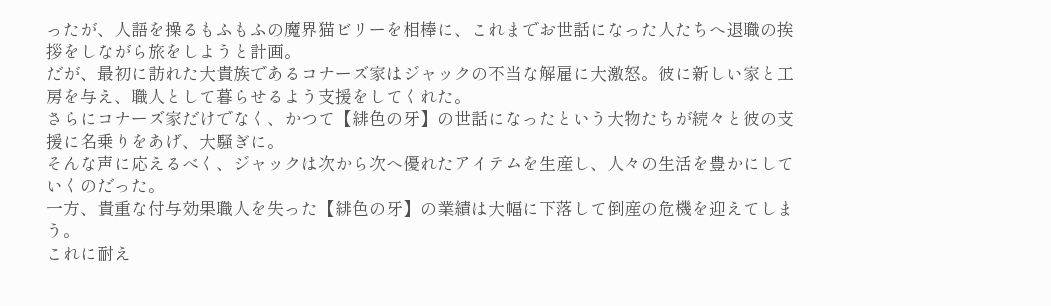ったが、人語を操るもふもふの魔界猫ビリーを相棒に、これまでお世話になった人たちへ退職の挨拶をしながら旅をしようと計画。
だが、最初に訪れた大貴族であるコナーズ家はジャックの不当な解雇に大激怒。彼に新しい家と工房を与え、職人として暮らせるよう支援をしてくれた。
さらにコナーズ家だけでなく、かつて【緋色の牙】の世話になったという大物たちが続々と彼の支援に名乗りをあげ、大騒ぎに。
そんな声に応えるべく、ジャックは次から次へ優れたアイテムを生産し、人々の生活を豊かにしていくのだった。
一方、貴重な付与効果職人を失った【緋色の牙】の業績は大幅に下落して倒産の危機を迎えてしまう。
これに耐え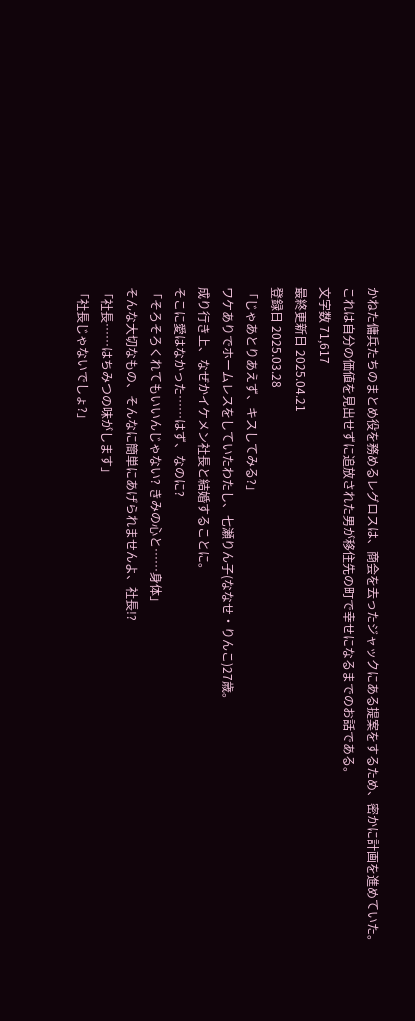かねた傭兵たちのまとめ役を務めるレグロスは、商会を去ったジャックにある提案をするため、密かに計画を進めていた。
これは自分の価値を見出せずに追放された男が移住先の町で幸せになるまでのお話である。
文字数 71,617
最終更新日 2025.04.21
登録日 2025.03.28
「じゃあとりあえず、キスしてみる?」
ワケありでホームレスをしていたわたし、七瀬りん子(ななせ・りんこ)27歳。
成り行き上、なぜかイケメン社長と結婚することに。
そこに愛はなかった……はず、なのに?
「そろそろくれてもいいんじゃない? きみの心と……身体」
そんな大切なもの、そんなに簡単にあげられませんよ、社長!?
「社長……はちみつの味がします」
「社長じゃないでしょ?」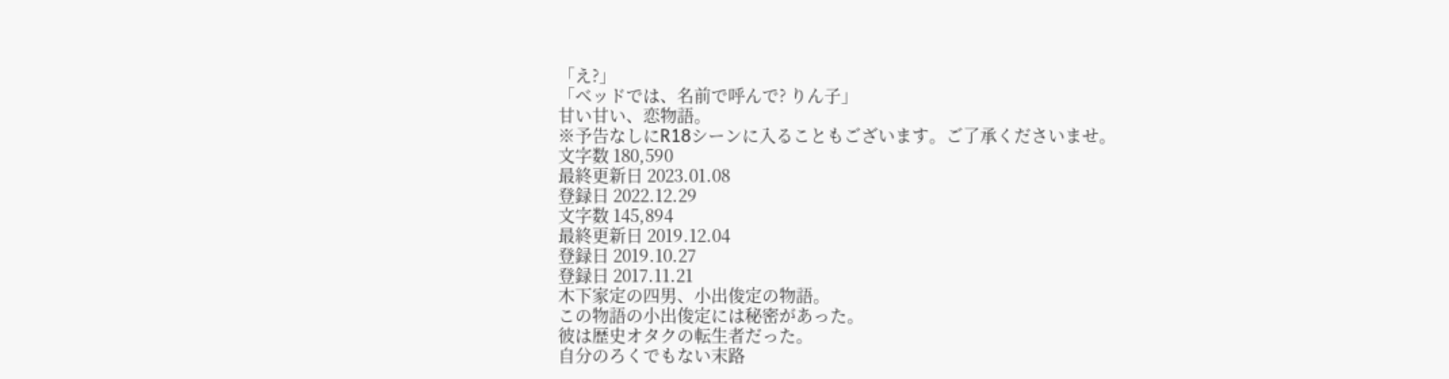「え?」
「ベッドでは、名前で呼んで? りん子」
甘い甘い、恋物語。
※予告なしにR18シーンに入ることもございます。ご了承くださいませ。
文字数 180,590
最終更新日 2023.01.08
登録日 2022.12.29
文字数 145,894
最終更新日 2019.12.04
登録日 2019.10.27
登録日 2017.11.21
木下家定の四男、小出俊定の物語。
この物語の小出俊定には秘密があった。
彼は歴史オタクの転生者だった。
自分のろくでもない末路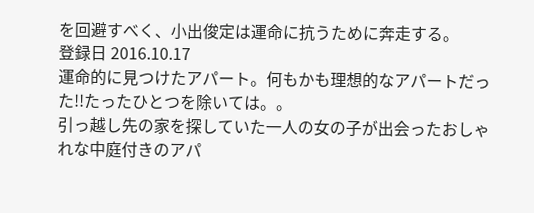を回避すべく、小出俊定は運命に抗うために奔走する。
登録日 2016.10.17
運命的に見つけたアパート。何もかも理想的なアパートだった!!たったひとつを除いては。。
引っ越し先の家を探していた一人の女の子が出会ったおしゃれな中庭付きのアパ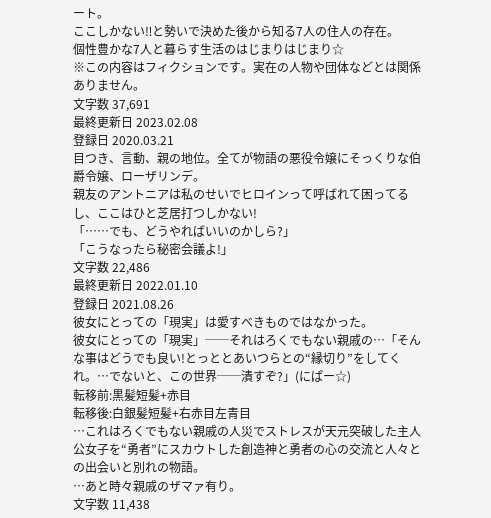ート。
ここしかない‼と勢いで決めた後から知る7人の住人の存在。
個性豊かな7人と暮らす生活のはじまりはじまり☆
※この内容はフィクションです。実在の人物や団体などとは関係ありません。
文字数 37,691
最終更新日 2023.02.08
登録日 2020.03.21
目つき、言動、親の地位。全てが物語の悪役令嬢にそっくりな伯爵令嬢、ローザリンデ。
親友のアントニアは私のせいでヒロインって呼ばれて困ってるし、ここはひと芝居打つしかない!
「……でも、どうやればいいのかしら?」
「こうなったら秘密会議よ!」
文字数 22,486
最終更新日 2022.01.10
登録日 2021.08.26
彼女にとっての「現実」は愛すべきものではなかった。
彼女にとっての「現実」──それはろくでもない親戚の…「そんな事はどうでも良い!とっととあいつらとの“縁切り”をしてくれ。…でないと、この世界──潰すぞ?」(にぱー☆)
転移前:黒髪短髪+赤目
転移後:白銀髪短髪+右赤目左青目
…これはろくでもない親戚の人災でストレスが天元突破した主人公女子を“勇者”にスカウトした創造神と勇者の心の交流と人々との出会いと別れの物語。
…あと時々親戚のザマァ有り。
文字数 11,438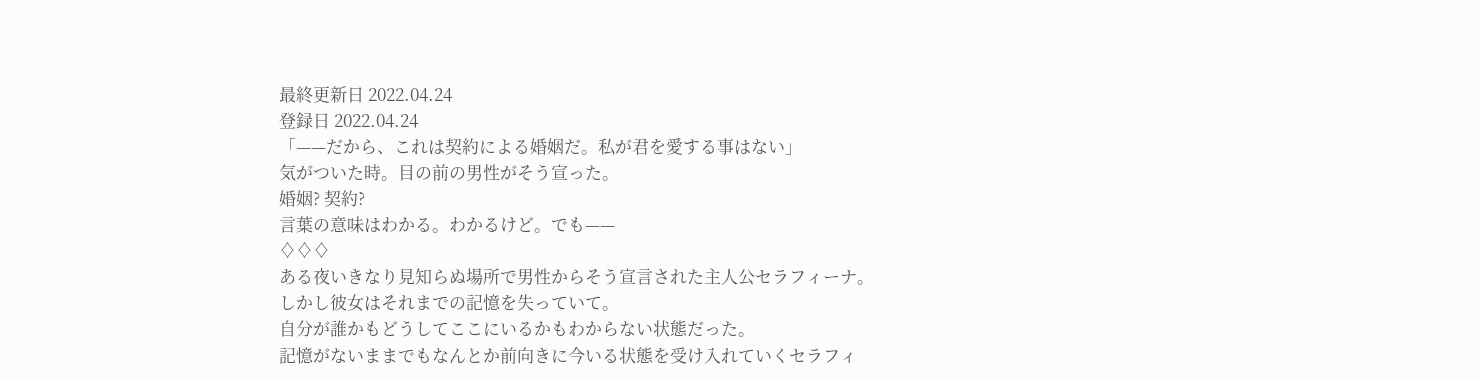最終更新日 2022.04.24
登録日 2022.04.24
「——だから、これは契約による婚姻だ。私が君を愛する事はない」
気がついた時。目の前の男性がそう宣った。
婚姻? 契約?
言葉の意味はわかる。わかるけど。でも——
♢♢♢
ある夜いきなり見知らぬ場所で男性からそう宣言された主人公セラフィーナ。
しかし彼女はそれまでの記憶を失っていて。
自分が誰かもどうしてここにいるかもわからない状態だった。
記憶がないままでもなんとか前向きに今いる状態を受け入れていくセラフィ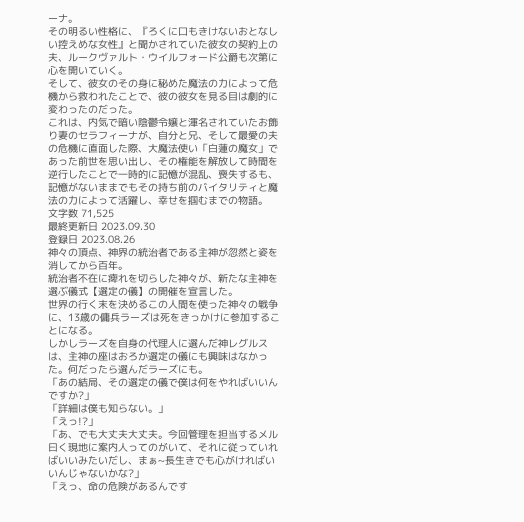ーナ。
その明るい性格に、『ろくに口もきけないおとなしい控えめな女性』と聞かされていた彼女の契約上の夫、ルークヴァルト・ウイルフォード公爵も次第に心を開いていく。
そして、彼女のその身に秘めた魔法の力によって危機から救われたことで、彼の彼女を見る目は劇的に変わったのだった。
これは、内気で暗い陰鬱令嬢と渾名されていたお飾り妻のセラフィーナが、自分と兄、そして最愛の夫の危機に直面した際、大魔法使い「白蓮の魔女」であった前世を思い出し、その権能を解放して時間を逆行したことで一時的に記憶が混乱、喪失するも、記憶がないままでもその持ち前のバイタリティと魔法の力によって活躍し、幸せを掴むまでの物語。
文字数 71,525
最終更新日 2023.09.30
登録日 2023.08.26
神々の頂点、神界の統治者である主神が忽然と姿を消してから百年。
統治者不在に痺れを切らした神々が、新たな主神を選ぶ儀式【選定の儀】の開催を宣言した。
世界の行く末を決めるこの人間を使った神々の戦争に、13歳の傭兵ラーズは死をきっかけに参加することになる。
しかしラーズを自身の代理人に選んだ神レグルスは、主神の座はおろか選定の儀にも興味はなかった。何だったら選んだラーズにも。
「あの結局、その選定の儀で僕は何をやればいいんですか?」
「詳細は僕も知らない。」
「えっ!?」
「あ、でも大丈夫大丈夫。今回管理を担当するメル曰く現地に案内人ってのがいて、それに従っていればいいみたいだし、まぁ~長生きでも心がければいいんじゃないかな?」
「えっ、命の危険があるんです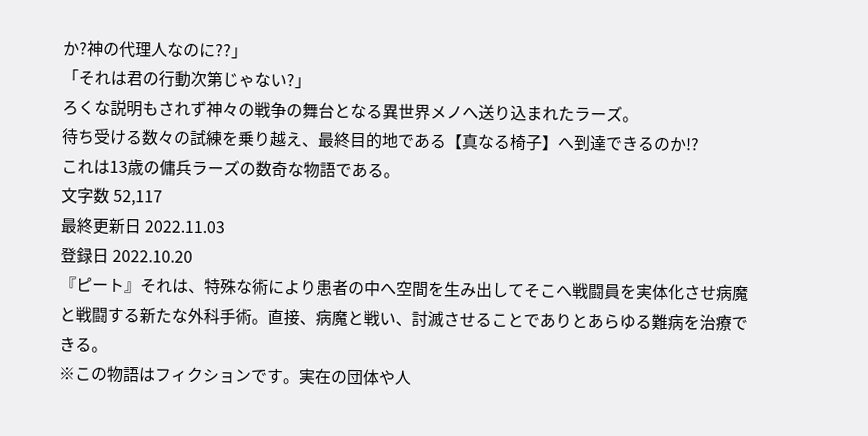か?神の代理人なのに??」
「それは君の行動次第じゃない?」
ろくな説明もされず神々の戦争の舞台となる異世界メノへ送り込まれたラーズ。
待ち受ける数々の試練を乗り越え、最終目的地である【真なる椅子】へ到達できるのか!?
これは13歳の傭兵ラーズの数奇な物語である。
文字数 52,117
最終更新日 2022.11.03
登録日 2022.10.20
『ピート』それは、特殊な術により患者の中へ空間を生み出してそこへ戦闘員を実体化させ病魔と戦闘する新たな外科手術。直接、病魔と戦い、討滅させることでありとあらゆる難病を治療できる。
※この物語はフィクションです。実在の団体や人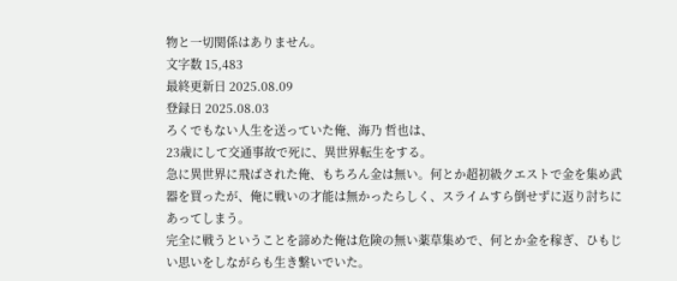物と一切関係はありません。
文字数 15,483
最終更新日 2025.08.09
登録日 2025.08.03
ろくでもない人生を送っていた俺、海乃 哲也は、
23歳にして交通事故で死に、異世界転生をする。
急に異世界に飛ばされた俺、もちろん金は無い。何とか超初級クエストで金を集め武器を買ったが、俺に戦いの才能は無かったらしく、スライムすら倒せずに返り討ちにあってしまう。
完全に戦うということを諦めた俺は危険の無い薬草集めで、何とか金を稼ぎ、ひもじい思いをしながらも生き繋いでいた。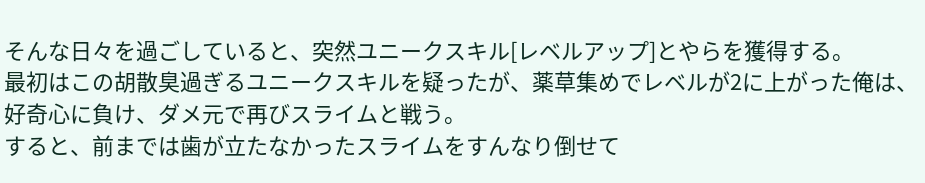そんな日々を過ごしていると、突然ユニークスキル[レベルアップ]とやらを獲得する。
最初はこの胡散臭過ぎるユニークスキルを疑ったが、薬草集めでレベルが2に上がった俺は、好奇心に負け、ダメ元で再びスライムと戦う。
すると、前までは歯が立たなかったスライムをすんなり倒せて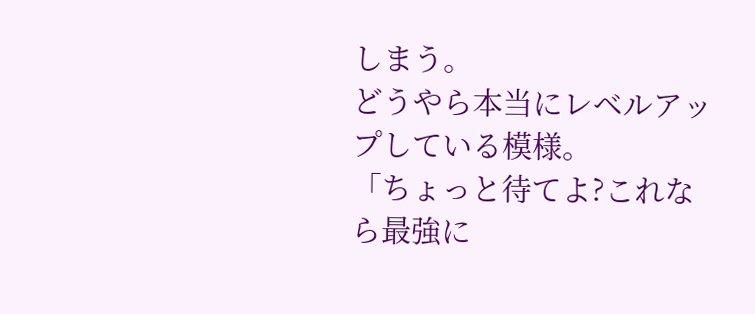しまう。
どうやら本当にレベルアップしている模様。
「ちょっと待てよ?これなら最強に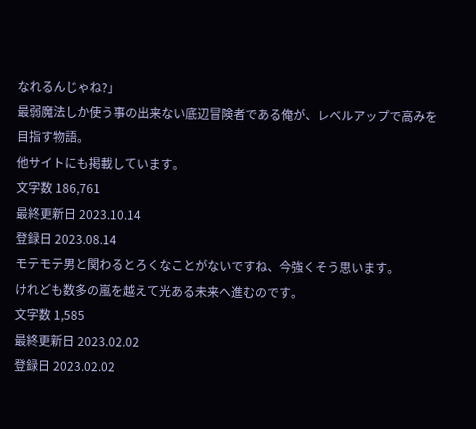なれるんじゃね?」
最弱魔法しか使う事の出来ない底辺冒険者である俺が、レベルアップで高みを目指す物語。
他サイトにも掲載しています。
文字数 186,761
最終更新日 2023.10.14
登録日 2023.08.14
モテモテ男と関わるとろくなことがないですね、今強くそう思います。
けれども数多の嵐を越えて光ある未来へ進むのです。
文字数 1,585
最終更新日 2023.02.02
登録日 2023.02.02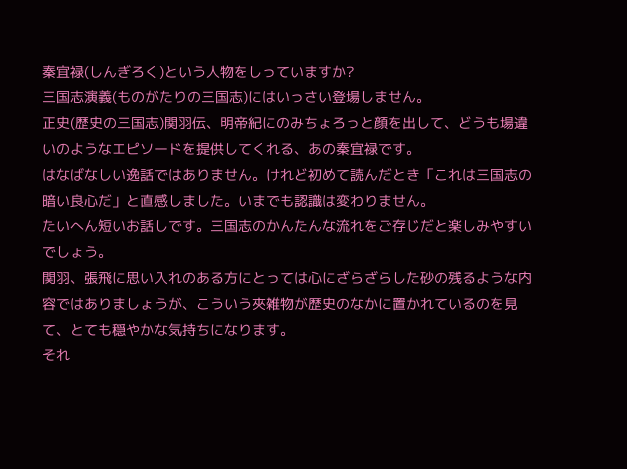秦宜禄(しんぎろく)という人物をしっていますか?
三国志演義(ものがたりの三国志)にはいっさい登場しません。
正史(歴史の三国志)関羽伝、明帝紀にのみちょろっと顔を出して、どうも場違いのようなエピソードを提供してくれる、あの秦宜禄です。
はなばなしい逸話ではありません。けれど初めて読んだとき「これは三国志の暗い良心だ」と直感しました。いまでも認識は変わりません。
たいへん短いお話しです。三国志のかんたんな流れをご存じだと楽しみやすいでしょう。
関羽、張飛に思い入れのある方にとっては心にざらざらした砂の残るような内容ではありましょうが、こういう夾雑物が歴史のなかに置かれているのを見て、とても穏やかな気持ちになります。
それ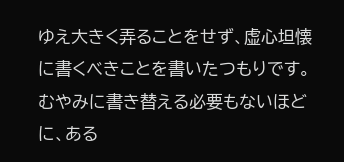ゆえ大きく弄ることをせず、虚心坦懐に書くべきことを書いたつもりです。むやみに書き替える必要もないほどに、ある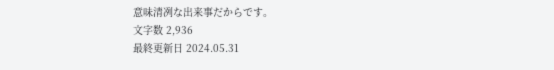意味清冽な出来事だからです。
文字数 2,936
最終更新日 2024.05.31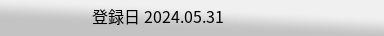登録日 2024.05.31